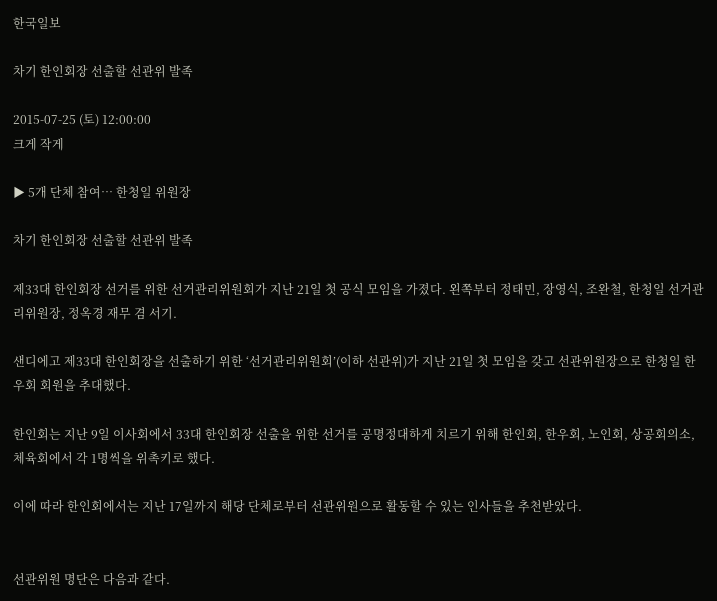한국일보

차기 한인회장 선출할 선관위 발족

2015-07-25 (토) 12:00:00
크게 작게

▶ 5개 단체 참여… 한청일 위원장

차기 한인회장 선출할 선관위 발족

제33대 한인회장 선거를 위한 선거관리위원회가 지난 21일 첫 공식 모임을 가졌다. 왼쪽부터 정태민, 장영식, 조완철, 한청일 선거관리위원장, 정옥경 재무 겸 서기.

샌디에고 제33대 한인회장을 선출하기 위한 ‘선거관리위원회’(이하 선관위)가 지난 21일 첫 모임을 갖고 선관위원장으로 한청일 한우회 회원을 추대했다.

한인회는 지난 9일 이사회에서 33대 한인회장 선출을 위한 선거를 공명정대하게 치르기 위해 한인회, 한우회, 노인회, 상공회의소, 체육회에서 각 1명씩을 위촉키로 했다.

이에 따라 한인회에서는 지난 17일까지 해당 단체로부터 선관위원으로 활동할 수 있는 인사들을 추천받았다.


선관위원 명단은 다음과 같다.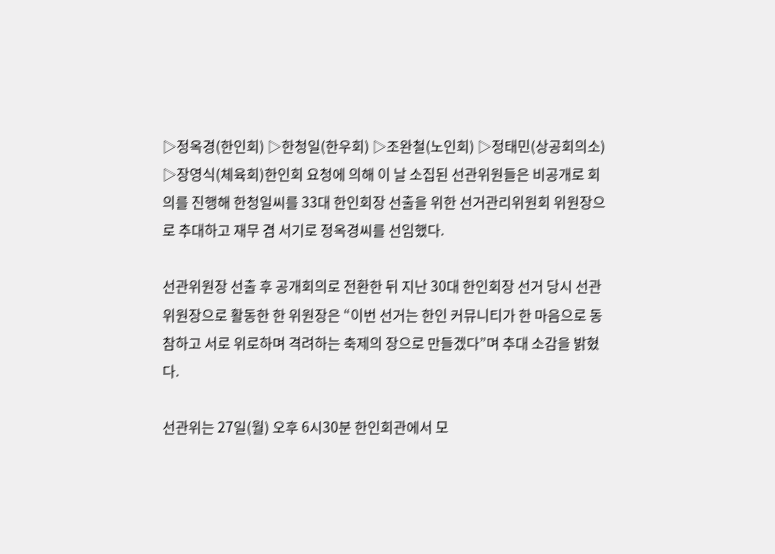▷정옥경(한인회) ▷한청일(한우회) ▷조완철(노인회) ▷정태민(상공회의소) ▷장영식(체육회)한인회 요청에 의해 이 날 소집된 선관위원들은 비공개로 회의를 진행해 한청일씨를 33대 한인회장 선출을 위한 선거관리위원회 위원장으로 추대하고 재무 겸 서기로 정옥경씨를 선임했다.

선관위원장 선출 후 공개회의로 전환한 뒤 지난 30대 한인회장 선거 당시 선관위원장으로 활동한 한 위원장은 “이번 선거는 한인 커뮤니티가 한 마음으로 동참하고 서로 위로하며 격려하는 축제의 장으로 만들겠다”며 추대 소감을 밝혔다.

선관위는 27일(월) 오후 6시30분 한인회관에서 모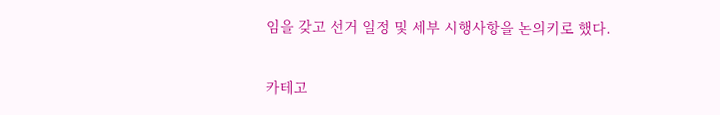임을 갖고 선거 일정 및 세부 시행사항을 논의키로 했다.

카테고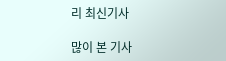리 최신기사

많이 본 기사